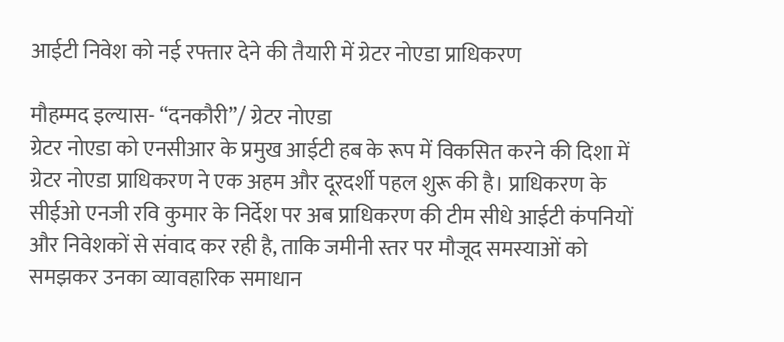आईटी निवेश को नई रफ्तार देने की तैयारी में ग्रेटर नोएडा प्राधिकरण

मौहम्मद इल्यास- “दनकौरी”/ ग्रेटर नोएडा
ग्रेटर नोएडा को एनसीआर के प्रमुख आईटी हब के रूप में विकसित करने की दिशा में ग्रेटर नोएडा प्राधिकरण ने एक अहम और दूरदर्शी पहल शुरू की है। प्राधिकरण के सीईओ एनजी रवि कुमार के निर्देश पर अब प्राधिकरण की टीम सीधे आईटी कंपनियों और निवेशकों से संवाद कर रही है, ताकि जमीनी स्तर पर मौजूद समस्याओं को समझकर उनका व्यावहारिक समाधान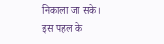निकाला जा सके।
इस पहल के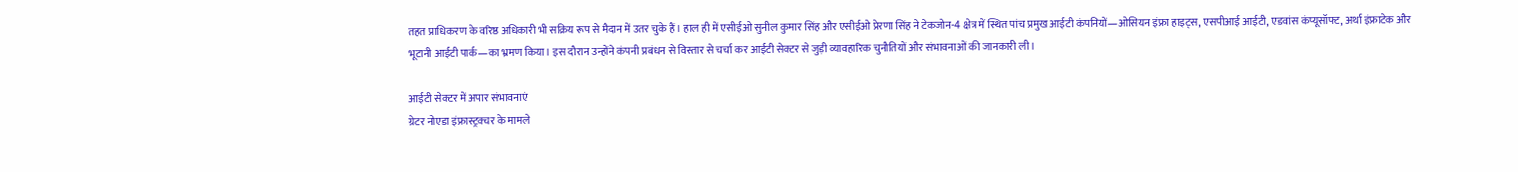तहत प्राधिकरण के वरिष्ठ अधिकारी भी सक्रिय रूप से मैदान में उतर चुके हैं। हाल ही में एसीईओ सुनील कुमार सिंह और एसीईओ प्रेरणा सिंह ने टेकजोन-4 क्षेत्र में स्थित पांच प्रमुख आईटी कंपनियों—ओसियन इंफ्रा हाइट्स, एसपीआई आईटी, एडवांस कंप्यूसॉफ्ट, अर्था इंफ्राटेक और भूटानी आईटी पार्क—का भ्रमण किया। इस दौरान उन्होंने कंपनी प्रबंधन से विस्तार से चर्चा कर आईटी सेक्टर से जुड़ी व्यावहारिक चुनौतियों और संभावनाओं की जानकारी ली।

आईटी सेक्टर में अपार संभावनाएं
ग्रेटर नोएडा इंफ्रास्ट्रक्चर के मामले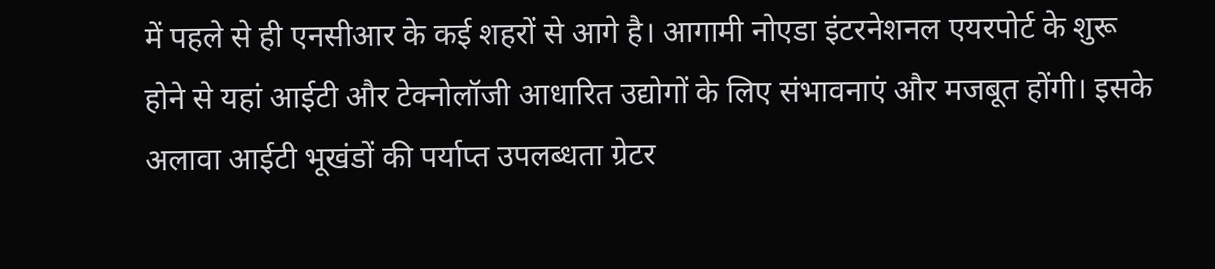में पहले से ही एनसीआर के कई शहरों से आगे है। आगामी नोएडा इंटरनेशनल एयरपोर्ट के शुरू होने से यहां आईटी और टेक्नोलॉजी आधारित उद्योगों के लिए संभावनाएं और मजबूत होंगी। इसके अलावा आईटी भूखंडों की पर्याप्त उपलब्धता ग्रेटर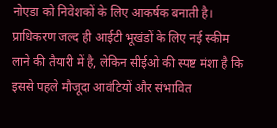नोएडा को निवेशकों के लिए आकर्षक बनाती है।
प्राधिकरण जल्द ही आईटी भूखंडों के लिए नई स्कीम लाने की तैयारी में है, लेकिन सीईओ की स्पष्ट मंशा है कि इससे पहले मौजूदा आवंटियों और संभावित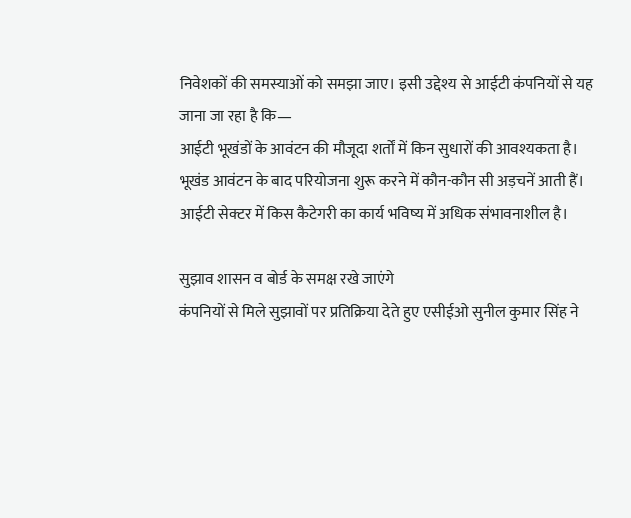निवेशकों की समस्याओं को समझा जाए। इसी उद्देश्य से आईटी कंपनियों से यह जाना जा रहा है कि—
आईटी भूखंडों के आवंटन की मौजूदा शर्तों में किन सुधारों की आवश्यकता है।
भूखंड आवंटन के बाद परियोजना शुरू करने में कौन-कौन सी अड़चनें आती हैं।
आईटी सेक्टर में किस कैटेगरी का कार्य भविष्य में अधिक संभावनाशील है।

सुझाव शासन व बोर्ड के समक्ष रखे जाएंगे
कंपनियों से मिले सुझावों पर प्रतिक्रिया देते हुए एसीईओ सुनील कुमार सिंह ने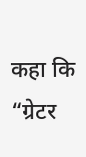कहा कि
“ग्रेटर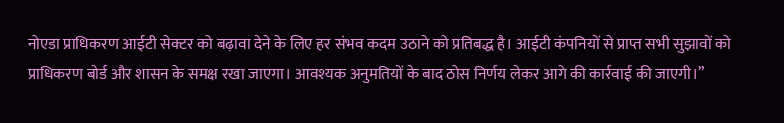नोएडा प्राधिकरण आईटी सेक्टर को बढ़ावा देने के लिए हर संभव कदम उठाने को प्रतिबद्ध है। आईटी कंपनियों से प्राप्त सभी सुझावों को प्राधिकरण बोर्ड और शासन के समक्ष रखा जाएगा। आवश्यक अनुमतियों के बाद ठोस निर्णय लेकर आगे की कार्रवाई की जाएगी।”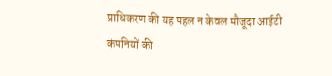प्राधिकरण की यह पहल न केवल मौजूदा आईटी कंपनियों की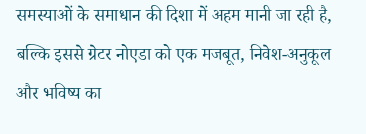समस्याओं के समाधान की दिशा में अहम मानी जा रही है, बल्कि इससे ग्रेटर नोएडा को एक मजबूत, निवेश-अनुकूल और भविष्य का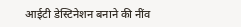आईटी डेस्टिनेशन बनाने की नींव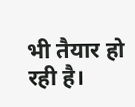भी तैयार हो रही है।